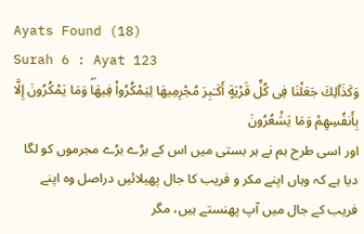Ayats Found (18)
Surah 6 : Ayat 123
وَكَذَٲلِكَ جَعَلْنَا فِى كُلِّ قَرْيَةٍ أَكَـٰبِرَ مُجْرِمِيهَا لِيَمْكُرُواْ فِيهَاۖ وَمَا يَمْكُرُونَ إِلَّا بِأَنفُسِهِمْ وَمَا يَشْعُرُونَ
اور اسی طرح ہم نے ہر بستی میں اس کے بڑے بڑے مجرموں کو لگا دیا ہے کہ وہاں اپنے مکر و فریب کا جال پھیلائیں دراصل وہ اپنے فریب کے جال میں آپ پھنستے ہیں، مگر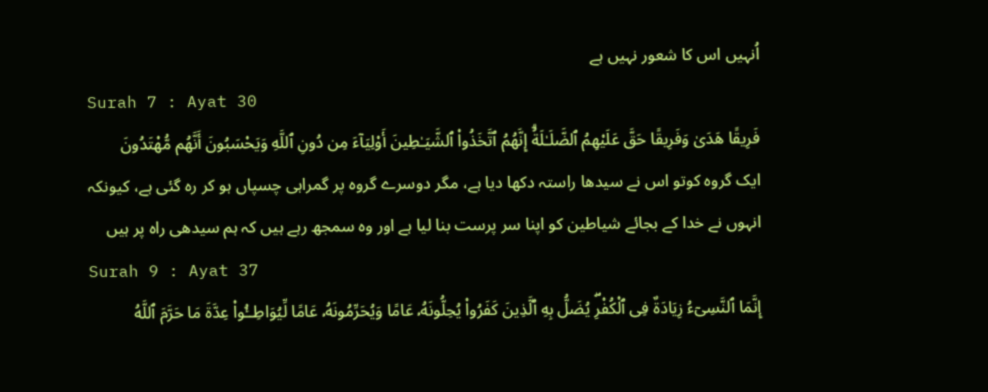اُنہیں اس کا شعور نہیں ہے
Surah 7 : Ayat 30
فَرِيقًا هَدَىٰ وَفَرِيقًا حَقَّ عَلَيْهِمُ ٱلضَّلَـٰلَةُۗ إِنَّهُمُ ٱتَّخَذُواْ ٱلشَّيَـٰطِينَ أَوْلِيَآءَ مِن دُونِ ٱللَّهِ وَيَحْسَبُونَ أَنَّهُم مُّهْتَدُونَ
ایک گروہ کوتو اس نے سیدھا راستہ دکھا دیا ہے، مگر دوسرے گروہ پر گمراہی چسپاں ہو کر رہ گئی ہے، کیونکہ انہوں نے خدا کے بجائے شیاطین کو اپنا سر پرست بنا لیا ہے اور وہ سمجھ رہے ہیں کہ ہم سیدھی راہ پر ہیں
Surah 9 : Ayat 37
إِنَّمَا ٱلنَّسِىٓءُ زِيَادَةٌ فِى ٱلْكُفْرِۖ يُضَلُّ بِهِ ٱلَّذِينَ كَفَرُواْ يُحِلُّونَهُۥ عَامًا وَيُحَرِّمُونَهُۥ عَامًا لِّيُوَاطِــُٔواْ عِدَّةَ مَا حَرَّمَ ٱللَّهُ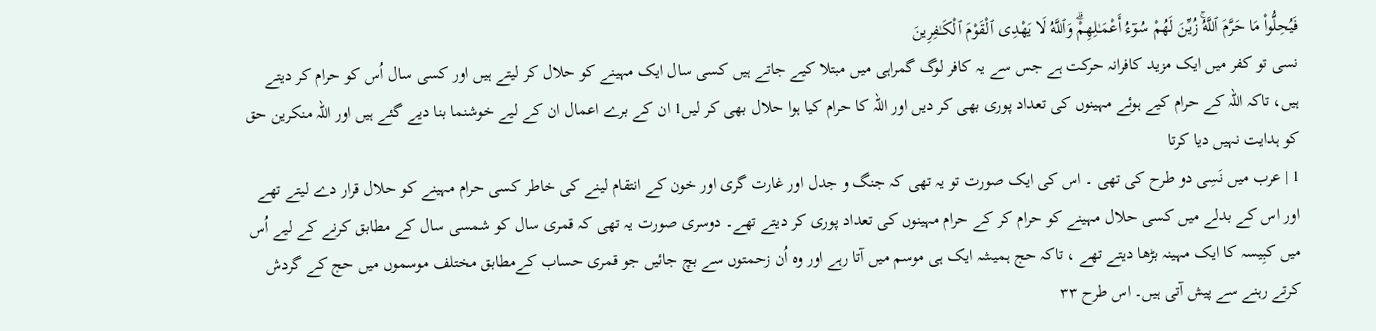فَيُحِلُّواْ مَا حَرَّمَ ٱللَّهُۚ زُيِّنَ لَهُمْ سُوٓءُ أَعْمَـٰلِهِمْۗ وَٱللَّهُ لَا يَهْدِى ٱلْقَوْمَ ٱلْكَـٰفِرِينَ
نسی تو کفر میں ایک مزید کافرانہ حرکت ہے جس سے یہ کافر لوگ گمراہی میں مبتلا کیے جاتے ہیں کسی سال ایک مہینے کو حلال کر لیتے ہیں اور کسی سال اُس کو حرام کر دیتے ہیں، تاکہ اللہ کے حرام کیے ہوئے مہینوں کی تعداد پوری بھی کر دیں اور اللہ کا حرام کیا ہوا حلال بھی کر لیں1 ان کے برے اعمال ان کے لیے خوشنما بنا دیے گئے ہیں اور اللہ منکرین حق کو ہدایت نہیں دیا کرتا
1 | عرب میں نَسِی دو طرح کی تھی ۔ اس کی ایک صورت تو یہ تھی کہ جنگ و جدل اور غارت گری اور خون کے انتقام لینے کی خاطر کسی حرام مہینے کو حلال قرار دے لیتے تھے اور اس کے بدلے میں کسی حلال مہینے کو حرام کر کے حرام مہینوں کی تعداد پوری کر دیتے تھے۔ دوسری صورت یہ تھی کہ قمری سال کو شمسی سال کے مطابق کرنے کے لیے اُس میں کبِیسہ کا ایک مہینہ بڑھا دیتے تھے ، تاکہ حج ہمیشہ ایک ہی موسم میں آتا رہے اور وہ اُن زحمتوں سے بچ جائیں جو قمری حساب کےمطابق مختلف موسموں میں حج کے گردش کرتے رہنے سے پیش آتی ہیں۔ اس طرح ۳۳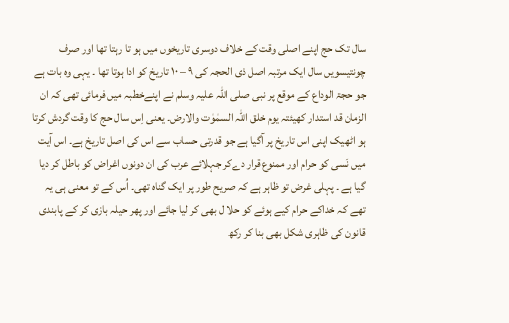سال تک حج اپنے اصلی وقت کے خلاف دوسری تاریخوں میں ہو تا رہتا تھا اور صرف چونتیسویں سال ایک مرتبہ اصل ذی الحجہ کی ۹ – ۱۰ تاریخ کو ادا ہوتا تھا ۔ یہی وہ بات ہے جو حجۃ الوداع کے موقع پر نبی صلی اللہ علیہ وسلم نے اپنےخطبہ میں فرمائی تھی کہ ان الزمان قد استدار کھیئتہ یوم خلق اللہ السمٰوٰت والارض۔ یعنی اِس سال حج کا وقت گردش کرتا ہو اٹھیک اپنی اس تاریخ پر آگیا ہے جو قدرتی حساب سے اس کی اصل تاریخ ہے۔ اس آیت میں نَسی کو حرام اور ممنوع قرار دےکر جہلائے عرب کی ان دونوں اغراض کو باطل کر دیا گیا ہے ۔ پہلی غرض تو ظاہر ہے کہ صریح طور پر ایک گناہ تھی۔ اُس کے تو معنی ہی یہ تھے کہ خداکے حرام کیے ہوئے کو حلا ل بھی کر لیا جائے اور پھر حیلہ بازی کر کے پابندی قانون کی ظاہری شکل بھی بنا کر رکھ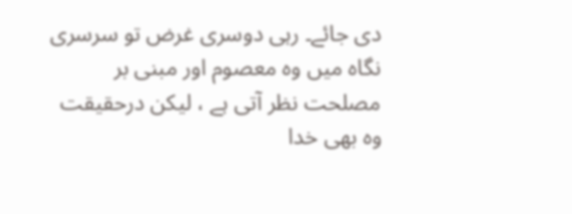دی جائے۔ رہی دوسری غرض تو سرسری نگاہ میں وہ معصوم اور مبنی بر مصلحت نظر آتی ہے ، لیکن درحقیقت وہ بھی خدا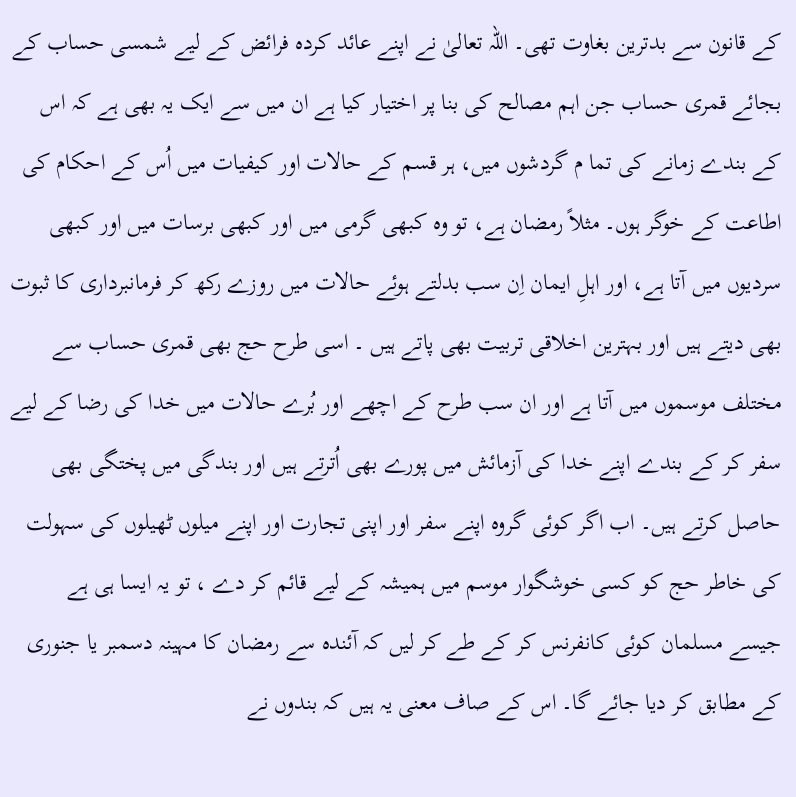کے قانون سے بدترین بغاوت تھی۔ اللہ تعالیٰ نے اپنے عائد کردہ فرائض کے لیے شمسی حساب کے بجائے قمری حساب جن اہم مصالح کی بنا پر اختیار کیا ہے ان میں سے ایک یہ بھی ہے کہ اس کے بندے زمانے کی تما م گردشوں میں، ہر قسم کے حالات اور کیفیات میں اُس کے احکام کی اطاعت کے خوگر ہوں۔ مثلاً رمضان ہے، تو وہ کبھی گرمی میں اور کبھی برسات میں اور کبھی سردیوں میں آتا ہے، اور اہلِ ایمان اِن سب بدلتے ہوئے حالات میں روزے رکھ کر فرمانبرداری کا ثبوت بھی دیتے ہیں اور بہترین اخلاقی تربیت بھی پاتے ہیں ۔ اسی طرح حج بھی قمری حساب سے مختلف موسموں میں آتا ہے اور ان سب طرح کے اچھے اور بُرے حالات میں خدا کی رضا کے لیے سفر کر کے بندے اپنے خدا کی آزمائش میں پورے بھی اُترتے ہیں اور بندگی میں پختگی بھی حاصل کرتے ہیں۔ اب اگر کوئی گروہ اپنے سفر اور اپنی تجارت اور اپنے میلوں ٹھیلوں کی سہولت کی خاطر حج کو کسی خوشگوار موسم میں ہمیشہ کے لیے قائم کر دے ، تو یہ ایسا ہی ہے جیسے مسلمان کوئی کانفرنس کر کے طے کر لیں کہ آئندہ سے رمضان کا مہینہ دسمبر یا جنوری کے مطابق کر دیا جائے گا۔ اس کے صاف معنی یہ ہیں کہ بندوں نے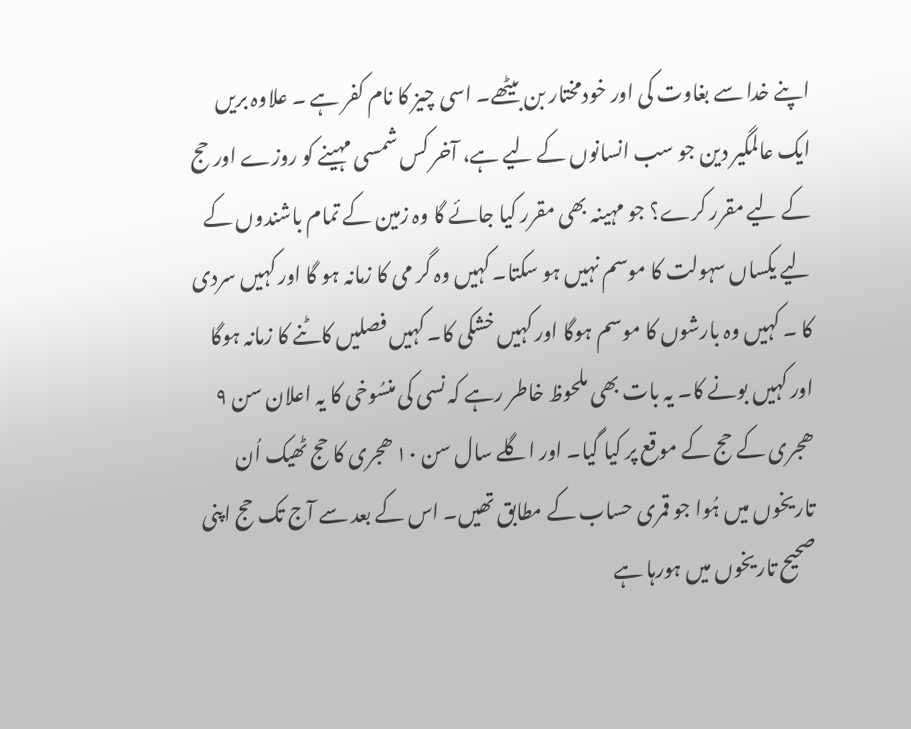اپنے خدا سے بغاوت کی اور خودمختار بن بیٹھے۔ اسی چیز کا نام کفر ہے ۔ علاوہ بریں ایک عالمگیر دین جو سب انسانوں کے لیے ہے، آخر کس شمسی مہینے کو روزے اور حج کے لیے مقرر کرے؟ جو مہینہ بھی مقرر کیا جائے گا وہ زمین کے تمام باشندوں کے لیے یکساں سہولت کا موسم نہیں ہو سکتا۔ کہیں وہ گر می کا زمانہ ہو گا اور کہیں سردی کا ۔ کہیں وہ بارشوں کا موسم ہوگا اور کہیں خشکی کا۔ کہیں فصلیں کاٹنے کا زمانہ ہوگا اور کہیں بونے کا۔ یہ بات بھی ملحوظ خاطر رہے کہ نسی کی منسُوخی کا یہ اعلان سن ۹ ھجری کے حج کے موقع پر کیا گیا۔ اور اگلے سال سن ۱۰ ھجری کا حج ٹھیک اُن تاریخوں میں ہُوا جو قمری حساب کے مطابق تھیں۔ اس کے بعد سے آج تک حج اپنی صحیح تاریخوں میں ہورہا ہے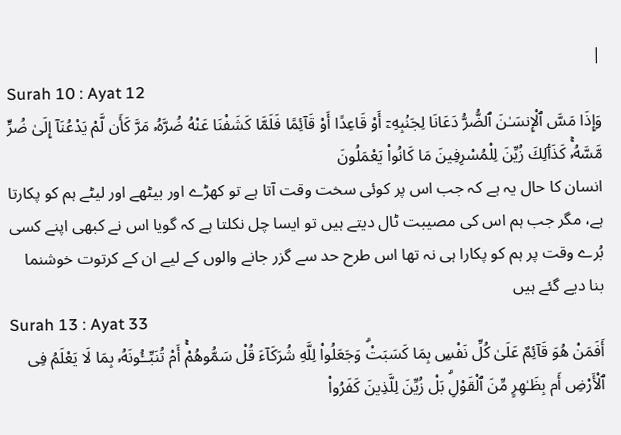|
Surah 10 : Ayat 12
وَإِذَا مَسَّ ٱلْإِنسَـٰنَ ٱلضُّرُّ دَعَانَا لِجَنۢبِهِۦٓ أَوْ قَاعِدًا أَوْ قَآئِمًا فَلَمَّا كَشَفْنَا عَنْهُ ضُرَّهُۥ مَرَّ كَأَن لَّمْ يَدْعُنَآ إِلَىٰ ضُرٍّ مَّسَّهُۥۚ كَذَٲلِكَ زُيِّنَ لِلْمُسْرِفِينَ مَا كَانُواْ يَعْمَلُونَ
انسان کا حال یہ ہے کہ جب اس پر کوئی سخت وقت آتا ہے تو کھڑے اور بیٹھے اور لیٹے ہم کو پکارتا ہے، مگر جب ہم اس کی مصیبت ٹال دیتے ہیں تو ایسا چل نکلتا ہے کہ گویا اس نے کبھی اپنے کسی بُرے وقت پر ہم کو پکارا ہی نہ تھا اس طرح حد سے گزر جانے والوں کے لیے ان کے کرتوت خوشنما بنا دیے گئے ہیں
Surah 13 : Ayat 33
أَفَمَنْ هُوَ قَآئِمٌ عَلَىٰ كُلِّ نَفْسِۭ بِمَا كَسَبَتْۗ وَجَعَلُواْ لِلَّهِ شُرَكَآءَ قُلْ سَمُّوهُمْۚ أَمْ تُنَبِّــُٔونَهُۥ بِمَا لَا يَعْلَمُ فِى ٱلْأَرْضِ أَم بِظَـٰهِرٍ مِّنَ ٱلْقَوْلِۗ بَلْ زُيِّنَ لِلَّذِينَ كَفَرُواْ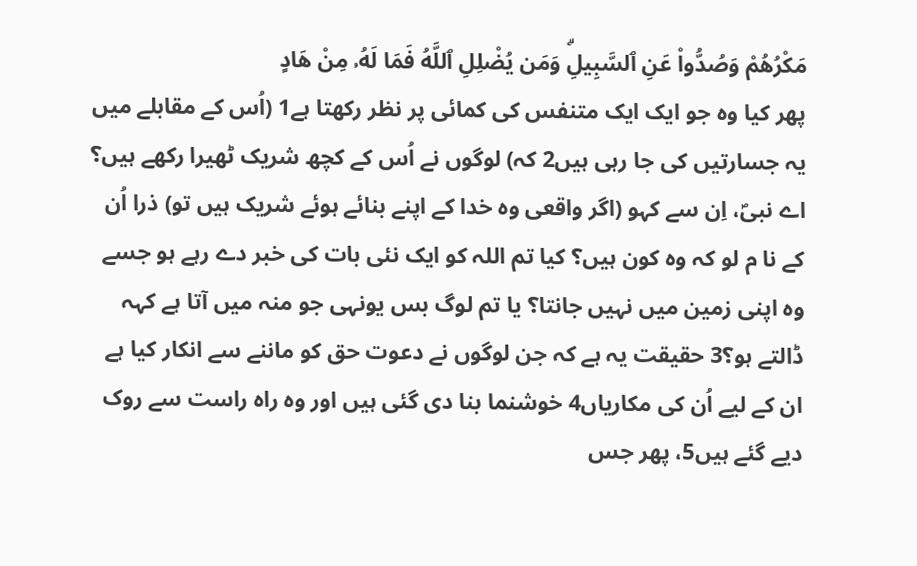مَكْرُهُمْ وَصُدُّواْ عَنِ ٱلسَّبِيلِۗ وَمَن يُضْلِلِ ٱللَّهُ فَمَا لَهُۥ مِنْ هَادٍ
پھر کیا وہ جو ایک ایک متنفس کی کمائی پر نظر رکھتا ہے1 (اُس کے مقابلے میں یہ جسارتیں کی جا رہی ہیں2 کہ) لوگوں نے اُس کے کچھ شریک ٹھیرا رکھے ہیں؟ اے نبیؐ، اِن سے کہو (اگر واقعی وہ خدا کے اپنے بنائے ہوئے شریک ہیں تو) ذرا اُن کے نا م لو کہ وہ کون ہیں؟ کیا تم اللہ کو ایک نئی بات کی خبر دے رہے ہو جسے وہ اپنی زمین میں نہیں جانتا؟ یا تم لوگ بس یونہی جو منہ میں آتا ہے کہہ ڈالتے ہو؟3 حقیقت یہ ہے کہ جن لوگوں نے دعوت حق کو ماننے سے انکار کیا ہے ان کے لیے اُن کی مکاریاں4 خوشنما بنا دی گئی ہیں اور وہ راہ راست سے روک دیے گئے ہیں5، پھر جس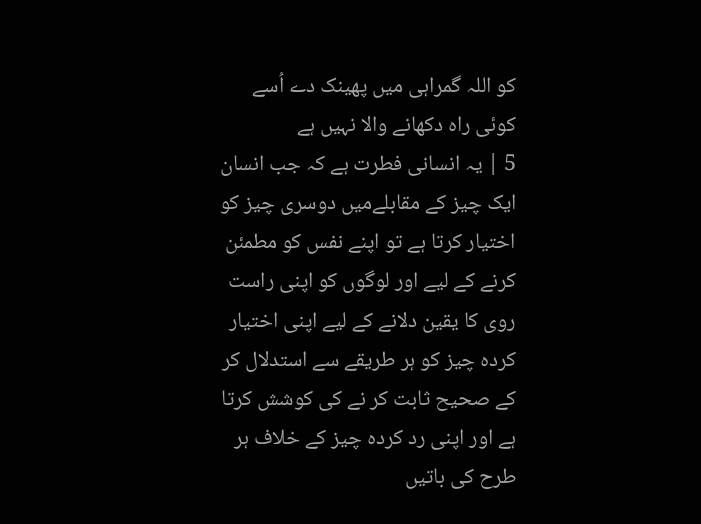کو اللہ گمراہی میں پھینک دے اُسے کوئی راہ دکھانے والا نہیں ہے
5 | یہ انسانی فطرت ہے کہ جب انسان ایک چیز کے مقابلےمیں دوسری چیز کو اختیار کرتا ہے تو اپنے نفس کو مطمئن کرنے کے لیے اور لوگوں کو اپنی راست روی کا یقین دلانے کے لیے اپنی اختیار کردہ چیز کو ہر طریقے سے استدلال کر کے صحیح ثابت کر نے کی کوشش کرتا ہے اور اپنی رد کردہ چیز کے خلاف ہر طرح کی باتیں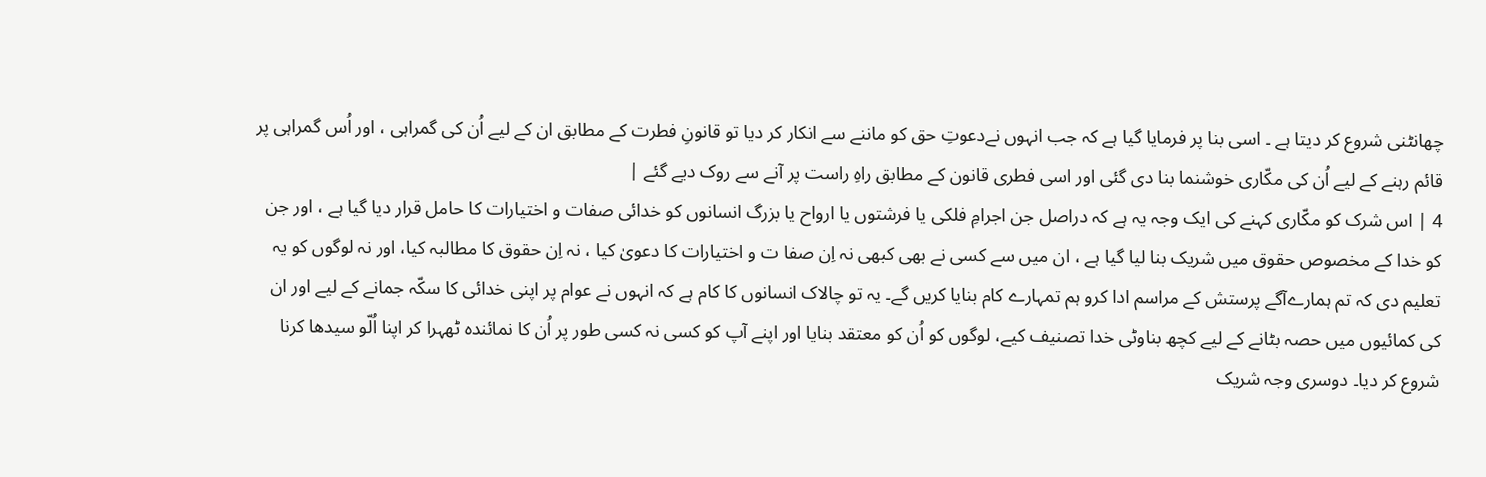چھانٹنی شروع کر دیتا ہے ۔ اسی بنا پر فرمایا گیا ہے کہ جب انہوں نےدعوتِ حق کو ماننے سے انکار کر دیا تو قانونِ فطرت کے مطابق ان کے لیے اُن کی گمراہی ، اور اُس گمراہی پر قائم رہنے کے لیے اُن کی مکّاری خوشنما بنا دی گئی اور اسی فطری قانون کے مطابق راہِ راست پر آنے سے روک دیے گئے |
4 | اس شرک کو مکّاری کہنے کی ایک وجہ یہ ہے کہ دراصل جن اجرامِ فلکی یا فرشتوں یا ارواح یا بزرگ انسانوں کو خدائی صفات و اختیارات کا حامل قرار دیا گیا ہے ، اور جن کو خدا کے مخصوص حقوق میں شریک بنا لیا گیا ہے ، ان میں سے کسی نے بھی کبھی نہ اِن صفا ت و اختیارات کا دعویٰ کیا ، نہ اِن حقوق کا مطالبہ کیا، اور نہ لوگوں کو یہ تعلیم دی کہ تم ہمارےآگے پرستش کے مراسم ادا کرو ہم تمہارے کام بنایا کریں گے۔ یہ تو چالاک انسانوں کا کام ہے کہ انہوں نے عوام پر اپنی خدائی کا سکّہ جمانے کے لیے اور ان کی کمائیوں میں حصہ بٹانے کے لیے کچھ بناوٹی خدا تصنیف کیے، لوگوں کو اُن کو معتقد بنایا اور اپنے آپ کو کسی نہ کسی طور پر اُن کا نمائندہ ٹھہرا کر اپنا اُلّو سیدھا کرنا شروع کر دیا۔ دوسری وجہ شریک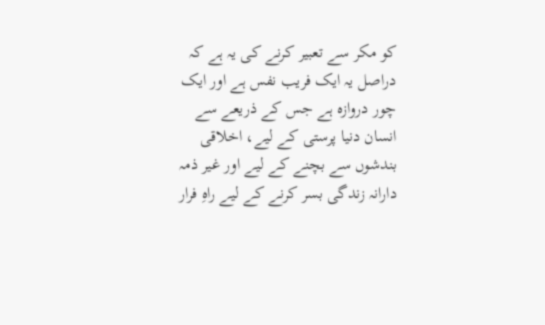کو مکر سے تعبیر کرنے کی یہ ہے کہ دراصل یہ ایک فریب نفس ہے اور ایک چور دروازہ ہے جس کے ذریعے سے انسان دنیا پرستی کے لیے، اخلاقی بندشوں سے بچنے کے لیے اور غیر ذمہ دارانہ زندگی بسر کرنے کے لیے راہِ فرار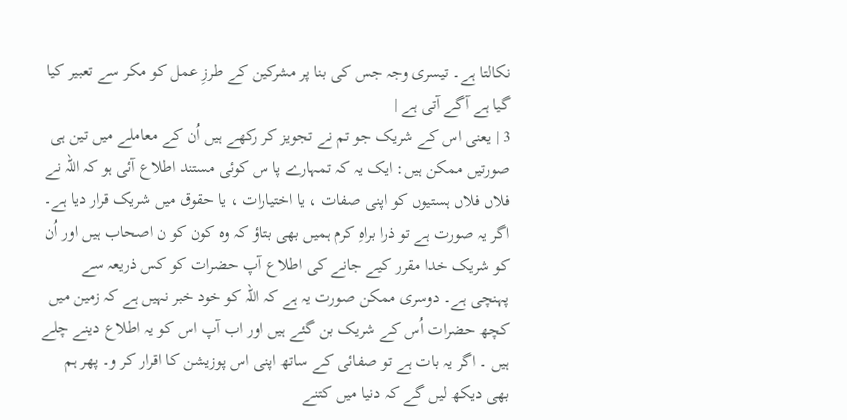نکالتا ہے۔ تیسری وجہ جس کی بنا پر مشرکین کے طرزِ عمل کو مکر سے تعبیر کیا گیا ہے آگے آتی ہے |
3 | یعنی اس کے شریک جو تم نے تجویز کر رکھے ہیں اُن کے معاملے میں تین ہی صورتیں ممکن ہیں: ایک یہ کہ تمہارے پا س کوئی مستند اطلاع آئی ہو کہ اللہ نے فلاں فلاں ہستیوں کو اپنی صفات ، یا اختیارات ، یا حقوق میں شریک قرار دیا ہے۔ اگر یہ صورت ہے تو ذرا براہِ کرم ہمیں بھی بتاؤ کہ وہ کون کو ن اصحاب ہیں اور اُن کو شریک خدا مقرر کیے جانے کی اطلاع آپ حضرات کو کس ذریعہ سے پہنچی ہے۔ دوسری ممکن صورت یہ ہے کہ اللہ کو خود خبر نہیں ہے کہ زمین میں کچھ حضرات اُس کے شریک بن گئے ہیں اور اب آپ اس کو یہ اطلاع دینے چلے ہیں ۔ اگر یہ بات ہے تو صفائی کے ساتھ اپنی اس پوزیشن کا اقرار کر و۔ پھر ہم بھی دیکھ لیں گے کہ دنیا میں کتنے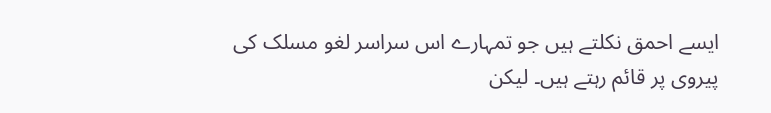ایسے احمق نکلتے ہیں جو تمہارے اس سراسر لغو مسلک کی پیروی پر قائم رہتے ہیں۔ لیکن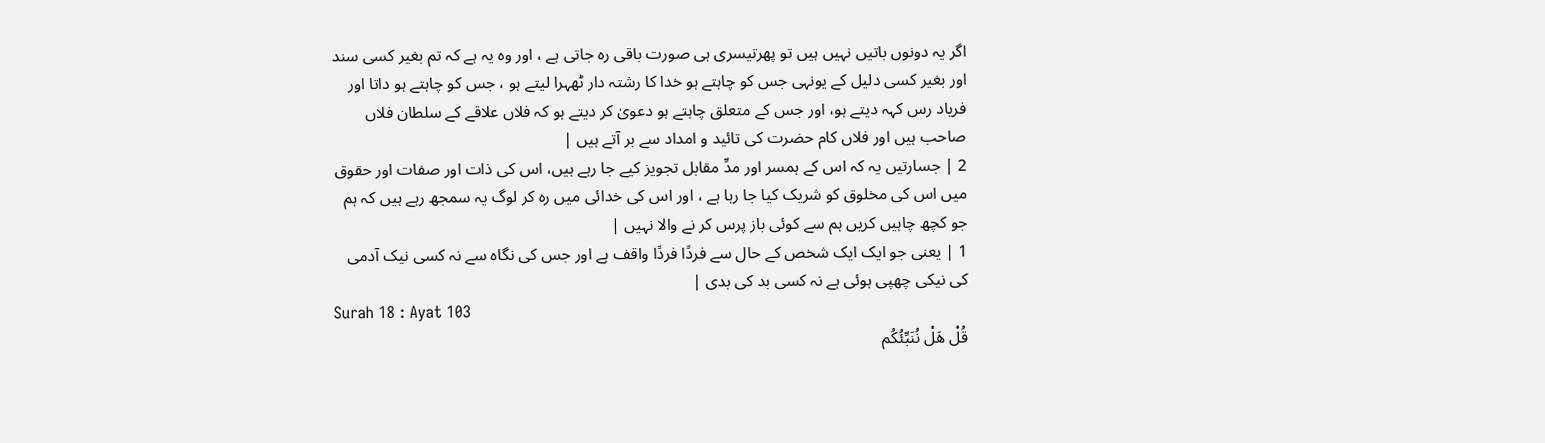اگر یہ دونوں باتیں نہیں ہیں تو پھرتیسری ہی صورت باقی رہ جاتی ہے ، اور وہ یہ ہے کہ تم بغیر کسی سند اور بغیر کسی دلیل کے یونہی جس کو چاہتے ہو خدا کا رشتہ دار ٹھہرا لیتے ہو ، جس کو چاہتے ہو داتا اور فریاد رس کہہ دیتے ہو، اور جس کے متعلق چاہتے ہو دعویٰ کر دیتے ہو کہ فلاں علاقے کے سلطان فلاں صاحب ہیں اور فلاں کام حضرت کی تائید و امداد سے بر آتے ہیں |
2 | جسارتیں یہ کہ اس کے ہمسر اور مدِّ مقابل تجویز کیے جا رہے ہیں، اس کی ذات اور صفات اور حقوق میں اس کی مخلوق کو شریک کیا جا رہا ہے ، اور اس کی خدائی میں رہ کر لوگ یہ سمجھ رہے ہیں کہ ہم جو کچھ چاہیں کریں ہم سے کوئی باز پرس کر نے والا نہیں |
1 | یعنی جو ایک ایک شخص کے حال سے فردًا فردًا واقف ہے اور جس کی نگاہ سے نہ کسی نیک آدمی کی نیکی چھپی ہوئی ہے نہ کسی بد کی بدی |
Surah 18 : Ayat 103
قُلْ هَلْ نُنَبِّئُكُم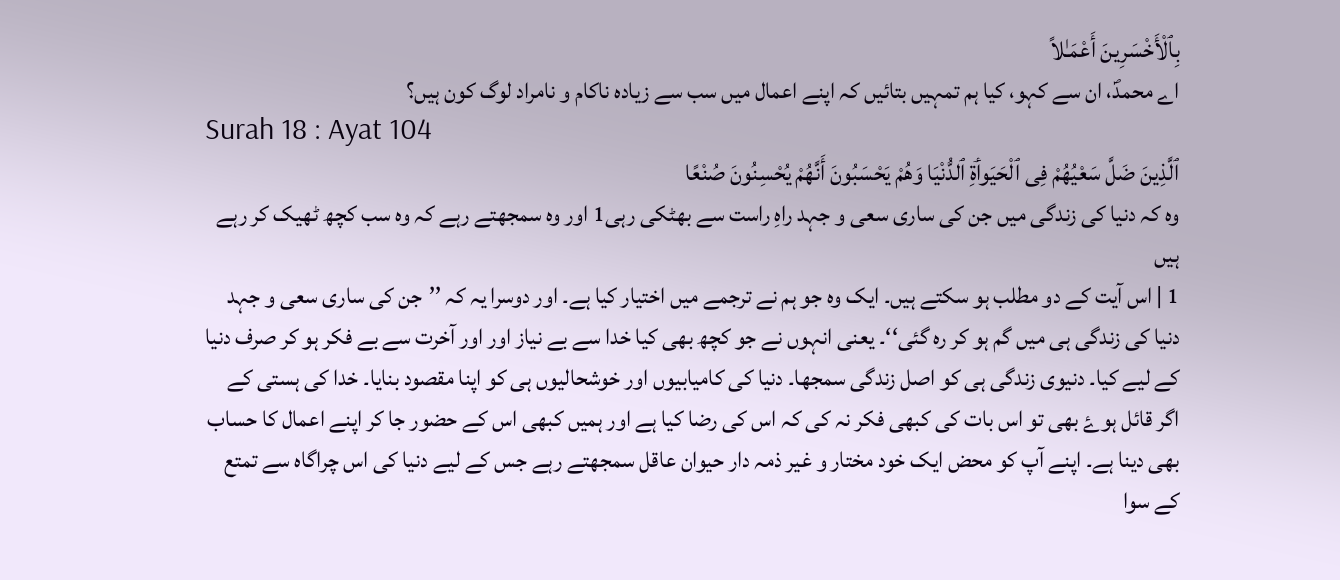بِٱلْأَخْسَرِينَ أَعْمَـٰلاً
اے محمدؐ، ان سے کہو، کیا ہم تمہیں بتائیں کہ اپنے اعمال میں سب سے زیادہ ناکام و نامراد لوگ کون ہیں؟
Surah 18 : Ayat 104
ٱلَّذِينَ ضَلَّ سَعْيُهُمْ فِى ٱلْحَيَوٲةِ ٱلدُّنْيَا وَهُمْ يَحْسَبُونَ أَنَّهُمْ يُحْسِنُونَ صُنْعًا
وہ کہ دنیا کی زندگی میں جن کی ساری سعی و جہد راہِ راست سے بھٹکی رہی1 اور وہ سمجھتے رہے کہ وہ سب کچھ ٹھیک کر رہے ہیں
1 | اس آیت کے دو مطلب ہو سکتے ہیں۔ ایک وہ جو ہم نے ترجمے میں اختیار کیا ہے۔ اور دوسرا یہ کہ ’’جن کی ساری سعی و جہد دنیا کی زندگی ہی میں گم ہو کر رہ گئی‘‘۔ یعنی انہوں نے جو کچھ بھی کیا خدا سے بے نیاز اور اور آخرت سے بے فکر ہو کر صرف دنیا کے لیے کیا۔ دنیوی زندگی ہی کو اصل زندگی سمجھا۔ دنیا کی کامیابیوں اور خوشحالیوں ہی کو اپنا مقصود بنایا۔ خدا کی ہستی کے اگر قائل ہوۓ بھی تو اس بات کی کبھی فکر نہ کی کہ اس کی رضا کیا ہے اور ہمیں کبھی اس کے حضور جا کر اپنے اعمال کا حساب بھی دینا ہے۔ اپنے آپ کو محض ایک خود مختار و غیر ذمہ دار حیوان عاقل سمجھتے رہے جس کے لیے دنیا کی اس چراگاہ سے تمتع کے سوا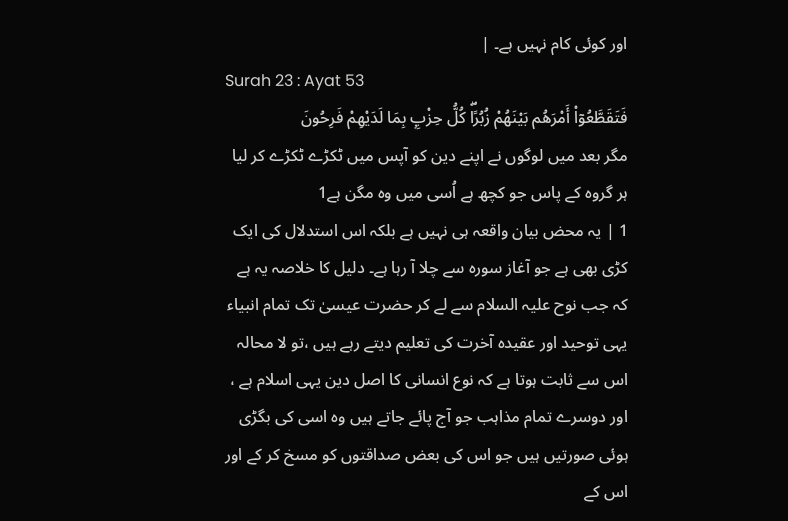اور کوئی کام نہیں ہے۔ |
Surah 23 : Ayat 53
فَتَقَطَّعُوٓاْ أَمْرَهُم بَيْنَهُمْ زُبُرًاۖ كُلُّ حِزْبِۭ بِمَا لَدَيْهِمْ فَرِحُونَ
مگر بعد میں لوگوں نے اپنے دین کو آپس میں ٹکڑے ٹکڑے کر لیا ہر گروہ کے پاس جو کچھ ہے اُسی میں وہ مگن ہے1
1 | یہ محض بیان واقعہ ہی نہیں ہے بلکہ اس استدلال کی ایک کڑی بھی ہے جو آغاز سورہ سے چلا آ رہا ہے۔ دلیل کا خلاصہ یہ ہے کہ جب نوح علیہ السلام سے لے کر حضرت عیسیٰ تک تمام انبیاء یہی توحید اور عقیدہ آخرت کی تعلیم دیتے رہے ہیں ،تو لا محالہ اس سے ثابت ہوتا ہے کہ نوع انسانی کا اصل دین یہی اسلام ہے ، اور دوسرے تمام مذاہب جو آج پائے جاتے ہیں وہ اسی کی بگڑی ہوئی صورتیں ہیں جو اس کی بعض صداقتوں کو مسخ کر کے اور اس کے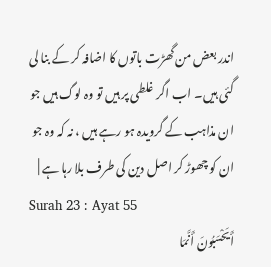اندر بعض من گھڑت باتوں کا اضافہ کر کے بنا لی گئی ہیں۔ اب اگر غلطی پر ہیں تو وہ لوگ ہیں جو ان مذاہب کے گرویدہ ہو رہے ہیں ، نہ کہ وہ جو ان کو چھوڑ کر اصل دین کی طرف بلا رہا ہے |
Surah 23 : Ayat 55
أَيَحْسَبُونَ أَنَّمَا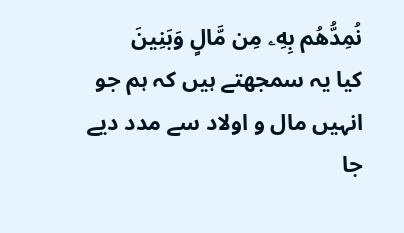نُمِدُّهُم بِهِۦ مِن مَّالٍ وَبَنِينَ
کیا یہ سمجھتے ہیں کہ ہم جو انہیں مال و اولاد سے مدد دیے جا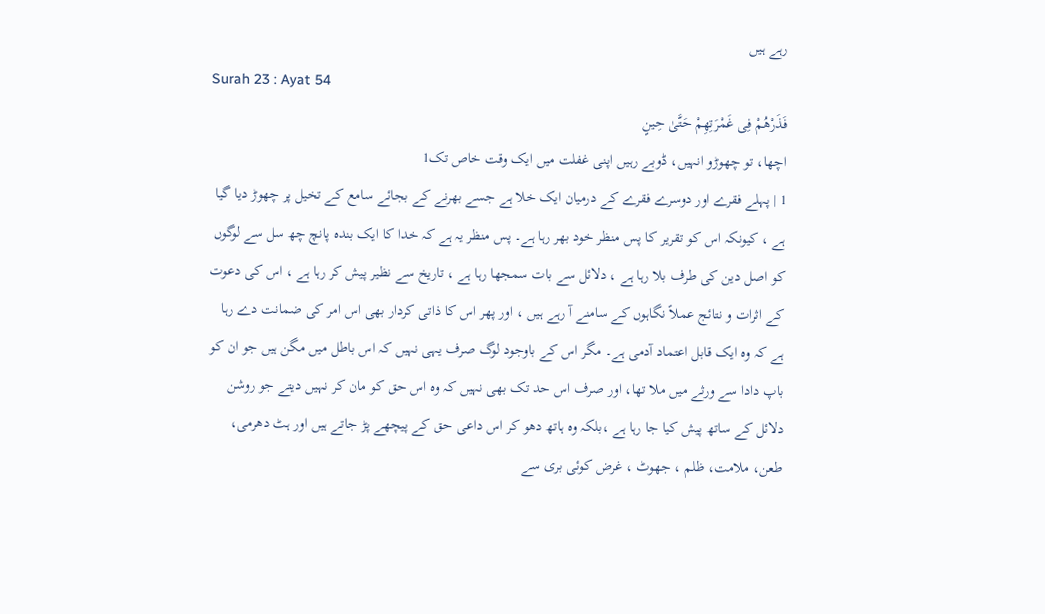رہے ہیں
Surah 23 : Ayat 54
فَذَرْهُمْ فِى غَمْرَتِهِمْ حَتَّىٰ حِينٍ
اچھا، تو چھوڑو انہیں، ڈوبے رہیں اپنی غفلت میں ایک وقت خاص تک1
1 | پہلے فقرے اور دوسرے فقرے کے درمیان ایک خلا ہے جسے بھرنے کے بجائے سامع کے تخیل پر چھوڑ دیا گیا ہے ، کیونکہ اس کو تقریر کا پس منظر خود بھر رہا ہے۔ پس منظر یہ ہے کہ خدا کا ایک بندہ پانچ چھ سل سے لوگوں کو اصل دین کی طرف بلا رہا ہے ، دلائل سے بات سمجھا رہا ہے ، تاریخ سے نظیر پیش کر رہا ہے ، اس کی دعوت کے اثرات و نتائج عملاً نگاہوں کے سامنے آ رہے ہیں ، اور پھر اس کا ذاتی کردار بھی اس امر کی ضمانت دے رہا ہے کہ وہ ایک قابل اعتماد آدمی ہے۔ مگر اس کے باوجود لوگ صرف یہی نہیں کہ اس باطل میں مگن ہیں جو ان کو باپ دادا سے ورثے میں ملا تھا، اور صرف اس حد تک بھی نہیں کہ وہ اس حق کو مان کر نہیں دیتے جو روشن دلائل کے ساتھ پیش کیا جا رہا ہے ،بلکہ وہ ہاتھ دھو کر اس داعی حق کے پیچھے پڑ جاتے ہیں اور ہٹ دھرمی، طعن، ملامت، ظلم ، جھوٹ ، غرض کوئی بری سے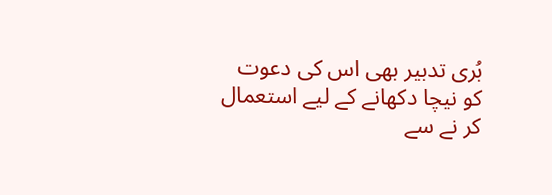بُری تدبیر بھی اس کی دعوت کو نیچا دکھانے کے لیے استعمال کر نے سے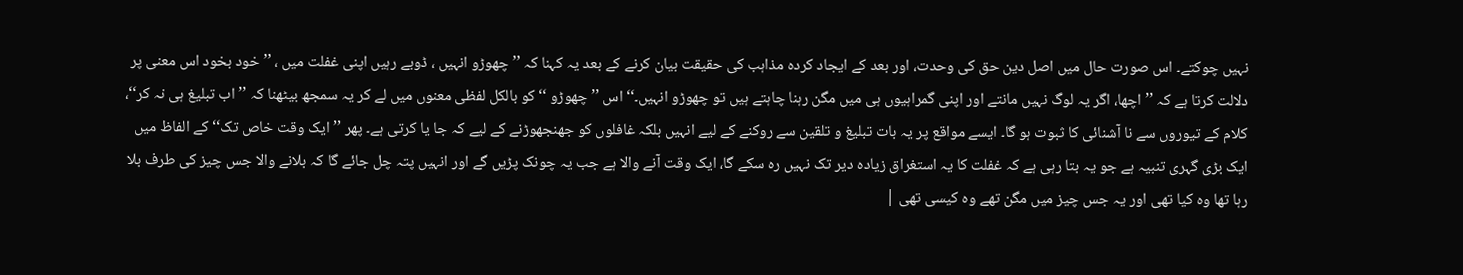نہیں چوکتے۔ اس صورت حال میں اصل دین حق کی وحدت، اور بعد کے ایجاد کردہ مذاہب کی حقیقت بیان کرنے کے بعد یہ کہنا کہ ’’ چھوڑو انہیں ، ڈوبے رہیں اپنی غفلت میں ، ’’ خود بخود اس معنی پر دلالت کرتا ہے کہ ’’ اچھا، اگر یہ لوگ نہیں مانتے اور اپنی گمراہیوں ہی میں مگن رہنا چاہتے ہیں تو چھوڑو انہیں۔‘‘ اس ’’ چھوڑو ‘‘ کو بالکل لفظی معنوں میں لے کر یہ سمجھ بیٹھنا کہ ’’ اب تبلیغ ہی نہ کر‘‘، کلام کے تیوروں سے نا آشنائی کا ثبوت ہو گا۔ ایسے مواقع پر یہ بات تبلیغ و تلقین سے روکنے کے لیے انہیں بلکہ غافلوں کو جھنجھوڑنے کے لیے کہ جا یا کرتی ہے۔ پھر ’’ ایک وقت خاص تک‘‘ کے الفاظ میں ایک بڑی گہری تنبیہ ہے جو یہ بتا رہی ہے کہ غفلت کا یہ استغراق زیادہ دیر تک نہیں رہ سکے گا، ایک وقت آنے والا ہے جب یہ چونک پڑیں گے اور انہیں پتہ چل جائے گا کہ بلانے والا جس چیز کی طرف بلا رہا تھا وہ کیا تھی اور یہ جس چیز میں مگن تھے وہ کیسی تھی |